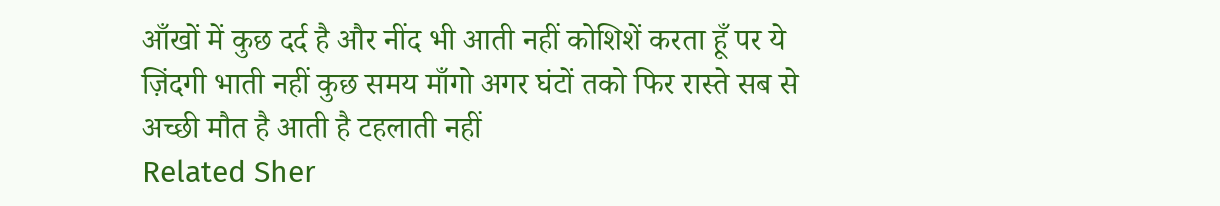आँखों में कुछ दर्द है और नींद भी आती नहीं कोशिशें करता हूँ पर ये ज़िंदगी भाती नहीं कुछ समय माँगो अगर घंटों तको फिर रास्ते सब से अच्छी मौत है आती है टहलाती नहीं
Related Sher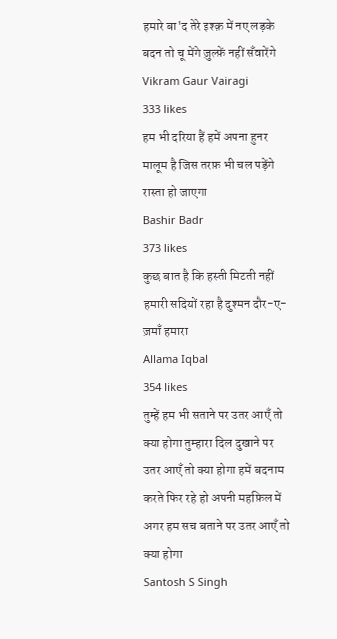हमारे बा'द तेरे इश्क़ में नए लड़के बदन तो चू मेंगे ज़ुल्फ़ें नहीं सँवारेंगे
Vikram Gaur Vairagi
333 likes
हम भी दरिया हैं हमें अपना हुनर मालूम है जिस तरफ़ भी चल पड़ेंगे रास्ता हो जाएगा
Bashir Badr
373 likes
कुछ बात है कि हस्ती मिटती नहीं हमारी सदियों रहा है दुश्मन दौर-ए-ज़माँ हमारा
Allama Iqbal
354 likes
तुम्हें हम भी सताने पर उतर आएँ तो क्या होगा तुम्हारा दिल दुखाने पर उतर आएँ तो क्या होगा हमें बदनाम करते फिर रहे हो अपनी महफ़िल में अगर हम सच बताने पर उतर आएँ तो क्या होगा
Santosh S Singh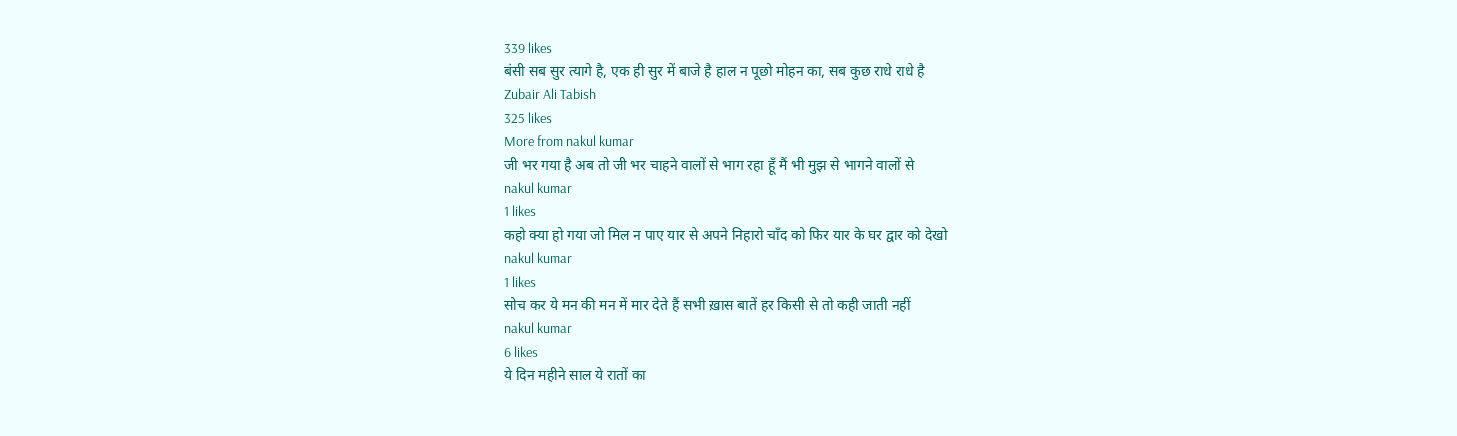339 likes
बंसी सब सुर त्यागे है, एक ही सुर में बाजे है हाल न पूछो मोहन का, सब कुछ राधे राधे है
Zubair Ali Tabish
325 likes
More from nakul kumar
जी भर गया है अब तो जी भर चाहने वालों से भाग रहा हूँ मैं भी मुझ से भागने वालों से
nakul kumar
1 likes
कहो क्या हो गया जो मिल न पाए यार से अपने निहारो चाँद को फिर यार के घर द्वार को देखो
nakul kumar
1 likes
सोच कर ये मन की मन में मार देते हैं सभी ख़ास बातें हर किसी से तो कही जाती नहीं
nakul kumar
6 likes
ये दिन महीने साल ये रातों का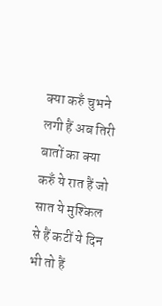क्या करुँ चुभने लगी हैं अब तिरी बातों का क्या करुँ ये रात हैं जो सात ये मुश्किल से हैं कटीं ये दिन भी तो हैं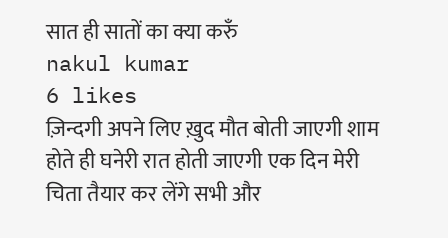सात ही सातों का क्या करुँ
nakul kumar
6 likes
ज़िन्दगी अपने लिए ख़ुद मौत बोती जाएगी शाम होते ही घनेरी रात होती जाएगी एक दिन मेरी चिता तैयार कर लेंगे सभी और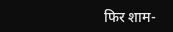फिर शाम-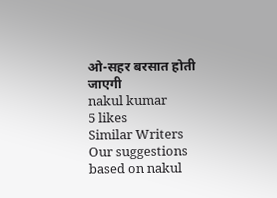ओ-सहर बरसात होती जाएगी
nakul kumar
5 likes
Similar Writers
Our suggestions based on nakul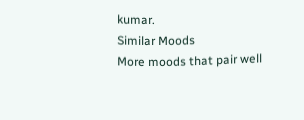kumar.
Similar Moods
More moods that pair well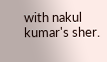with nakul kumar's sher.